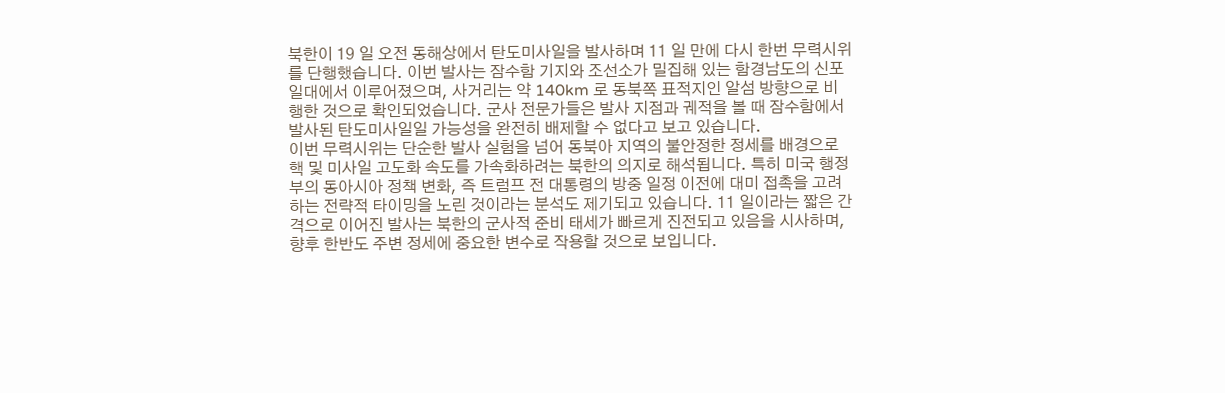북한이 19 일 오전 동해상에서 탄도미사일을 발사하며 11 일 만에 다시 한번 무력시위를 단행했습니다. 이번 발사는 잠수함 기지와 조선소가 밀집해 있는 함경남도의 신포 일대에서 이루어졌으며, 사거리는 약 140km 로 동북쪽 표적지인 알섬 방향으로 비행한 것으로 확인되었습니다. 군사 전문가들은 발사 지점과 궤적을 볼 때 잠수함에서 발사된 탄도미사일일 가능성을 완전히 배제할 수 없다고 보고 있습니다.
이번 무력시위는 단순한 발사 실험을 넘어 동북아 지역의 불안정한 정세를 배경으로 핵 및 미사일 고도화 속도를 가속화하려는 북한의 의지로 해석됩니다. 특히 미국 행정부의 동아시아 정책 변화, 즉 트럼프 전 대통령의 방중 일정 이전에 대미 접촉을 고려하는 전략적 타이밍을 노린 것이라는 분석도 제기되고 있습니다. 11 일이라는 짧은 간격으로 이어진 발사는 북한의 군사적 준비 태세가 빠르게 진전되고 있음을 시사하며, 향후 한반도 주변 정세에 중요한 변수로 작용할 것으로 보입니다.